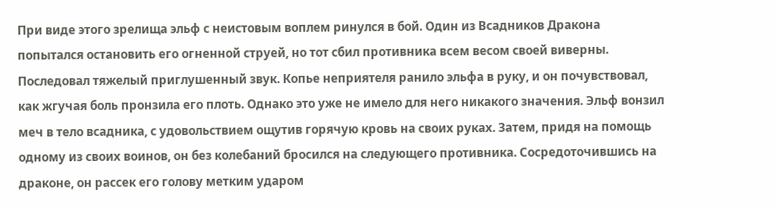При виде этого зрелища эльф с неистовым воплем ринулся в бой. Один из Всадников Дракона попытался остановить его огненной струей, но тот сбил противника всем весом своей виверны. Последовал тяжелый приглушенный звук. Копье неприятеля ранило эльфа в руку, и он почувствовал, как жгучая боль пронзила его плоть. Однако это уже не имело для него никакого значения. Эльф вонзил меч в тело всадника, с удовольствием ощутив горячую кровь на своих руках. Затем, придя на помощь одному из своих воинов, он без колебаний бросился на следующего противника. Сосредоточившись на драконе, он рассек его голову метким ударом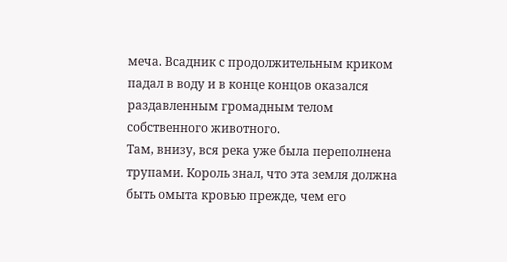меча. Всадник с продолжительным криком падал в воду и в конце концов оказался раздавленным громадным телом собственного животного.
Там, внизу, вся река уже была переполнена трупами. Король знал, что эта земля должна быть омыта кровью прежде, чем его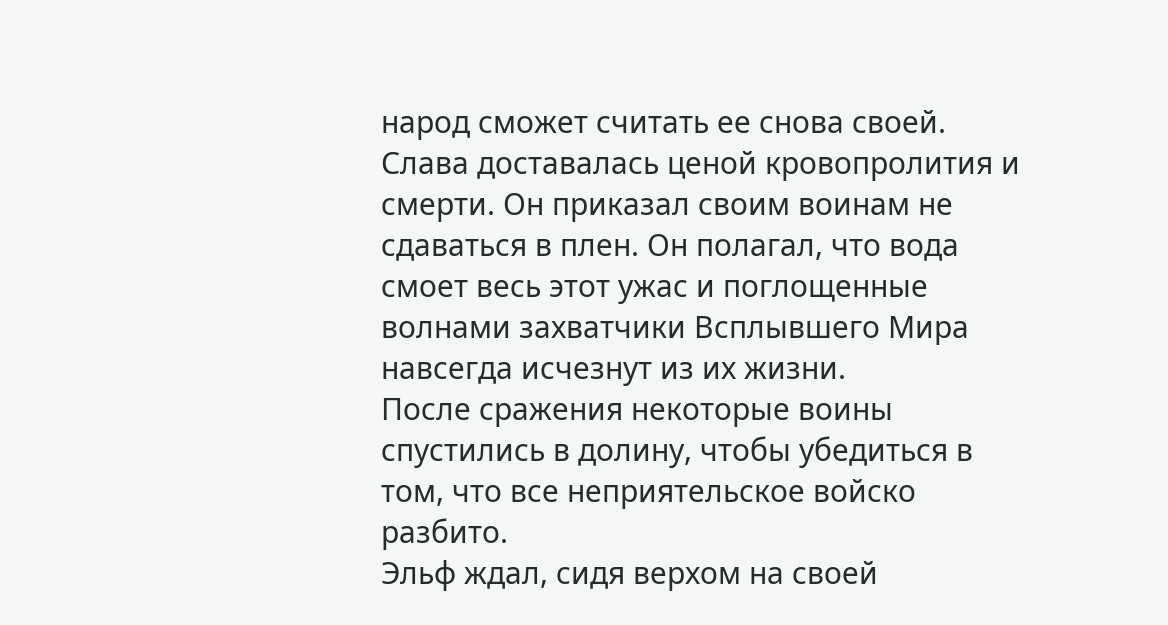народ сможет считать ее снова своей. Слава доставалась ценой кровопролития и смерти. Он приказал своим воинам не сдаваться в плен. Он полагал, что вода смоет весь этот ужас и поглощенные волнами захватчики Всплывшего Мира навсегда исчезнут из их жизни.
После сражения некоторые воины спустились в долину, чтобы убедиться в том, что все неприятельское войско разбито.
Эльф ждал, сидя верхом на своей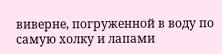виверне, погруженной в воду по самую холку и лапами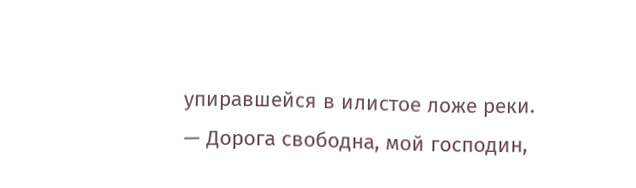упиравшейся в илистое ложе реки.
— Дорога свободна, мой господин,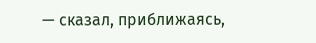— сказал, приближаясь,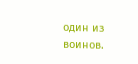один из воинов.